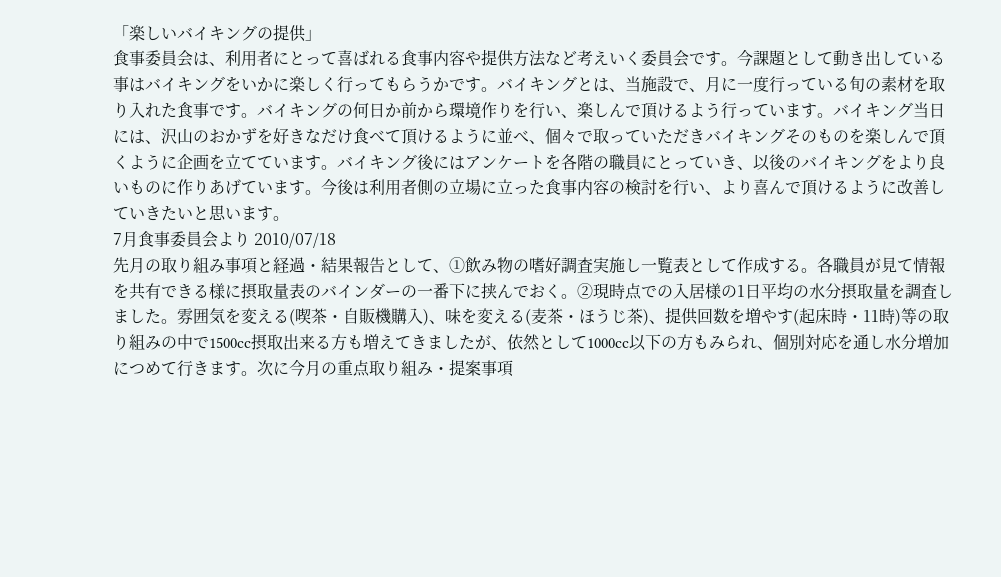「楽しいバイキングの提供」
食事委員会は、利用者にとって喜ばれる食事内容や提供方法など考えいく委員会です。今課題として動き出している事はバイキングをいかに楽しく行ってもらうかです。バイキングとは、当施設で、月に一度行っている旬の素材を取り入れた食事です。バイキングの何日か前から環境作りを行い、楽しんで頂けるよう行っています。バイキング当日には、沢山のおかずを好きなだけ食べて頂けるように並べ、個々で取っていただきバイキングそのものを楽しんで頂くように企画を立てています。バイキング後にはアンケートを各階の職員にとっていき、以後のバイキングをより良いものに作りあげています。今後は利用者側の立場に立った食事内容の検討を行い、より喜んで頂けるように改善していきたいと思います。
7月食事委員会より 2010/07/18
先月の取り組み事項と経過・結果報告として、①飲み物の嗜好調査実施し一覧表として作成する。各職員が見て情報を共有できる様に摂取量表のバインダーの一番下に挟んでおく。②現時点での入居様の1日平均の水分摂取量を調査しました。雰囲気を変える(喫茶・自販機購入)、味を変える(麦茶・ほうじ茶)、提供回数を増やす(起床時・11時)等の取り組みの中で1500cc摂取出来る方も増えてきましたが、依然として1000cc以下の方もみられ、個別対応を通し水分増加につめて行きます。次に今月の重点取り組み・提案事項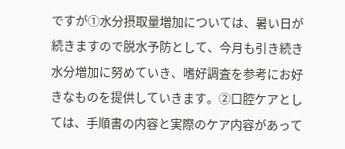ですが①水分摂取量増加については、暑い日が続きますので脱水予防として、今月も引き続き水分増加に努めていき、嗜好調査を参考にお好きなものを提供していきます。②口腔ケアとしては、手順書の内容と実際のケア内容があって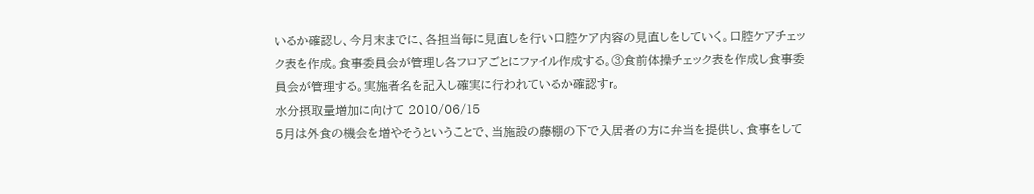いるか確認し、今月末までに、各担当毎に見直しを行い口腔ケア内容の見直しをしていく。口腔ケアチェック表を作成。食事委員会が管理し各フロアごとにファイル作成する。③食前体操チェック表を作成し食事委員会が管理する。実施者名を記入し確実に行われているか確認すr。
水分摂取量増加に向けて 2010/06/15
5月は外食の機会を増やそうということで、当施設の藤棚の下で入居者の方に弁当を提供し、食事をして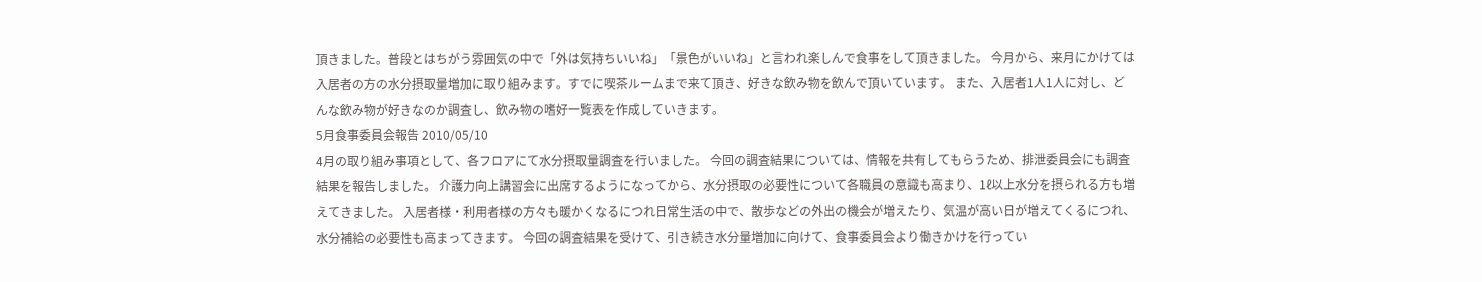頂きました。普段とはちがう雰囲気の中で「外は気持ちいいね」「景色がいいね」と言われ楽しんで食事をして頂きました。 今月から、来月にかけては入居者の方の水分摂取量増加に取り組みます。すでに喫茶ルームまで来て頂き、好きな飲み物を飲んで頂いています。 また、入居者1人1人に対し、どんな飲み物が好きなのか調査し、飲み物の嗜好一覧表を作成していきます。
5月食事委員会報告 2010/05/10
4月の取り組み事項として、各フロアにて水分摂取量調査を行いました。 今回の調査結果については、情報を共有してもらうため、排泄委員会にも調査結果を報告しました。 介護力向上講習会に出席するようになってから、水分摂取の必要性について各職員の意識も高まり、1ℓ以上水分を摂られる方も増えてきました。 入居者様・利用者様の方々も暖かくなるにつれ日常生活の中で、散歩などの外出の機会が増えたり、気温が高い日が増えてくるにつれ、水分補給の必要性も高まってきます。 今回の調査結果を受けて、引き続き水分量増加に向けて、食事委員会より働きかけを行ってい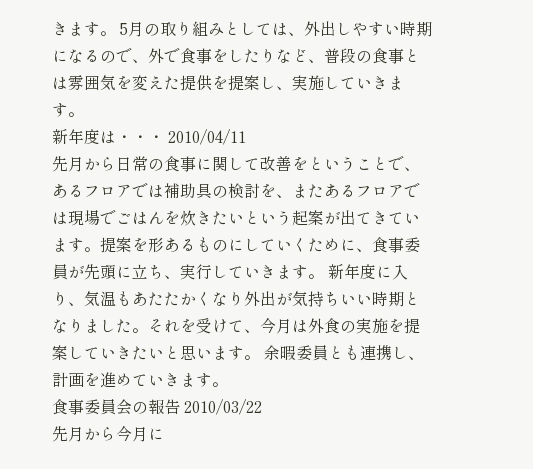きます。 5月の取り組みとしては、外出しやすい時期になるので、外で食事をしたりなど、普段の食事とは雰囲気を変えた提供を提案し、実施していきます。
新年度は・・・ 2010/04/11
先月から日常の食事に関して改善をということで、あるフロアでは補助具の検討を、またあるフロアでは現場でごはんを炊きたいという起案が出てきています。提案を形あるものにしていくために、食事委員が先頭に立ち、実行していきます。 新年度に入り、気温もあたたかくなり外出が気持ちいい時期となりました。それを受けて、今月は外食の実施を提案していきたいと思います。 余暇委員とも連携し、計画を進めていきます。
食事委員会の報告 2010/03/22
先月から今月に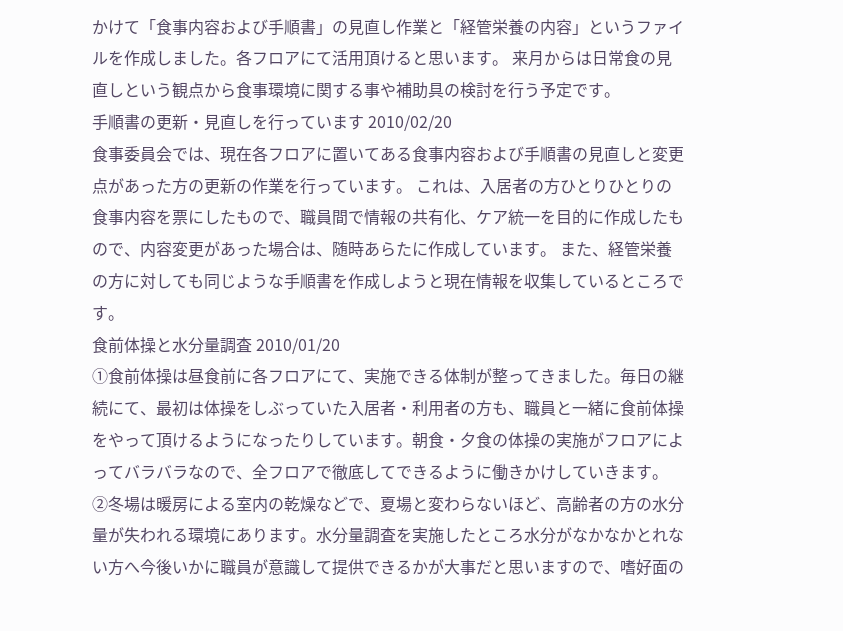かけて「食事内容および手順書」の見直し作業と「経管栄養の内容」というファイルを作成しました。各フロアにて活用頂けると思います。 来月からは日常食の見直しという観点から食事環境に関する事や補助具の検討を行う予定です。
手順書の更新・見直しを行っています 2010/02/20
食事委員会では、現在各フロアに置いてある食事内容および手順書の見直しと変更点があった方の更新の作業を行っています。 これは、入居者の方ひとりひとりの食事内容を票にしたもので、職員間で情報の共有化、ケア統一を目的に作成したもので、内容変更があった場合は、随時あらたに作成しています。 また、経管栄養の方に対しても同じような手順書を作成しようと現在情報を収集しているところです。
食前体操と水分量調査 2010/01/20
①食前体操は昼食前に各フロアにて、実施できる体制が整ってきました。毎日の継続にて、最初は体操をしぶっていた入居者・利用者の方も、職員と一緒に食前体操をやって頂けるようになったりしています。朝食・夕食の体操の実施がフロアによってバラバラなので、全フロアで徹底してできるように働きかけしていきます。 ②冬場は暖房による室内の乾燥などで、夏場と変わらないほど、高齢者の方の水分量が失われる環境にあります。水分量調査を実施したところ水分がなかなかとれない方へ今後いかに職員が意識して提供できるかが大事だと思いますので、嗜好面の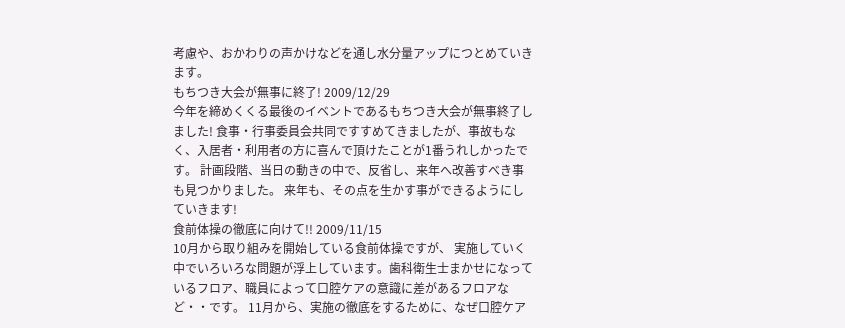考慮や、おかわりの声かけなどを通し水分量アップにつとめていきます。
もちつき大会が無事に終了! 2009/12/29
今年を締めくくる最後のイベントであるもちつき大会が無事終了しました! 食事・行事委員会共同ですすめてきましたが、事故もなく、入居者・利用者の方に喜んで頂けたことが1番うれしかったです。 計画段階、当日の動きの中で、反省し、来年へ改善すべき事も見つかりました。 来年も、その点を生かす事ができるようにしていきます!
食前体操の徹底に向けて!! 2009/11/15
10月から取り組みを開始している食前体操ですが、 実施していく中でいろいろな問題が浮上しています。歯科衛生士まかせになっているフロア、職員によって口腔ケアの意識に差があるフロアなど・・です。 11月から、実施の徹底をするために、なぜ口腔ケア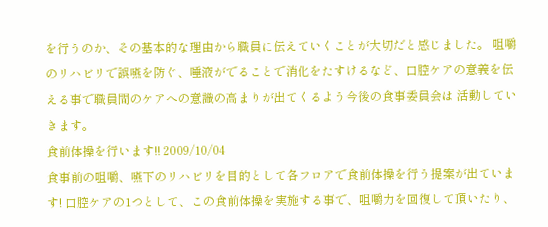を行うのか、その基本的な理由から職員に伝えていくことが大切だと感じました。 咀嚼のリハビリで誤嚥を防ぐ、唾液がでることで消化をたすけるなど、口腔ケアの意義を伝える事で職員間のケアへの意識の高まりが出てくるよう今後の食事委員会は 活動していきます。
食前体操を行います!! 2009/10/04
食事前の咀嚼、嚥下のリハビリを目的として各フロアで食前体操を行う提案が出ています! 口腔ケアの1つとして、この食前体操を実施する事で、咀嚼力を回復して頂いたり、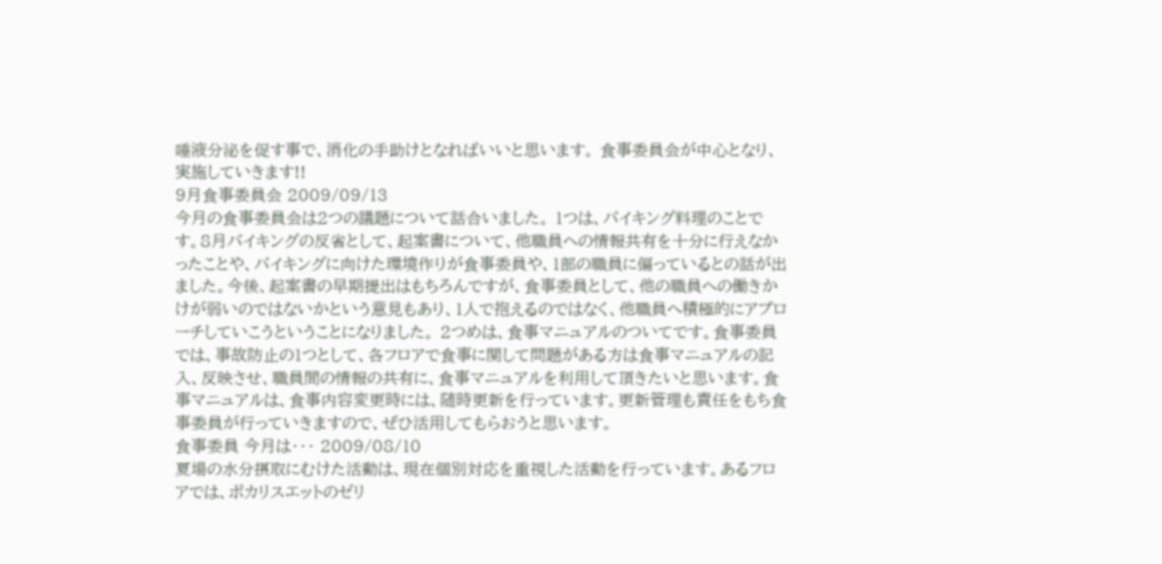唾液分泌を促す事で、消化の手助けとなればいいと思います。 食事委員会が中心となり、実施していきます!!
9月食事委員会 2009/09/13
今月の食事委員会は2つの議題について話合いました。 1つは、バイキング料理のことです。8月バイキングの反省として、起案書について、他職員への情報共有を十分に行えなかったことや、バイキングに向けた環境作りが食事委員や、1部の職員に偏っているとの話が出ました。今後、起案書の早期提出はもちろんですが、食事委員として、他の職員への働きかけが弱いのではないかという意見もあり、1人で抱えるのではなく、他職員へ積極的にアプローチしていこうということになりました。 2つめは、食事マニュアルのついてです。食事委員では、事故防止の1つとして、各フロアで食事に関して問題がある方は食事マニュアルの記入、反映させ、職員間の情報の共有に、食事マニュアルを利用して頂きたいと思います。食事マニュアルは、食事内容変更時には、随時更新を行っています。更新管理も責任をもち食事委員が行っていきますので、ぜひ活用してもらおうと思います。
食事委員 今月は・・・ 2009/08/10
夏場の水分摂取にむけた活動は、現在個別対応を重視した活動を行っています。あるフロアでは、ポカリスエットのゼリ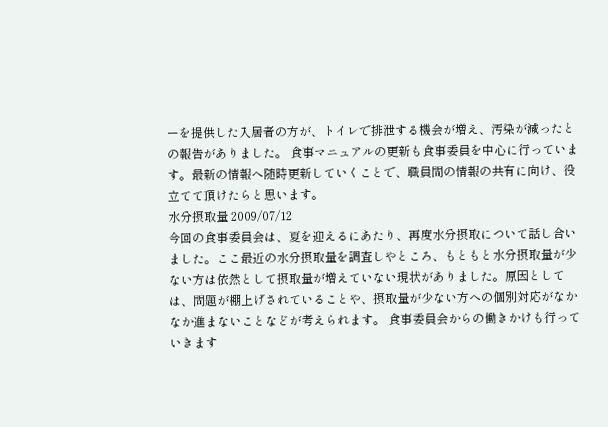ーを提供した入居者の方が、トイレで排泄する機会が増え、汚染が減ったとの報告がありました。 食事マニュアルの更新も食事委員を中心に行っています。最新の情報へ随時更新していくことで、職員間の情報の共有に向け、役立てて頂けたらと思います。
水分摂取量 2009/07/12
今回の食事委員会は、夏を迎えるにあたり、再度水分摂取について話し合いました。ここ最近の水分摂取量を調査しやところ、もともと水分摂取量が少ない方は依然として摂取量が増えていない現状がありました。原因としては、問題が棚上げされていることや、摂取量が少ない方への個別対応がなかなか進まないことなどが考えられます。 食事委員会からの働きかけも行っていきます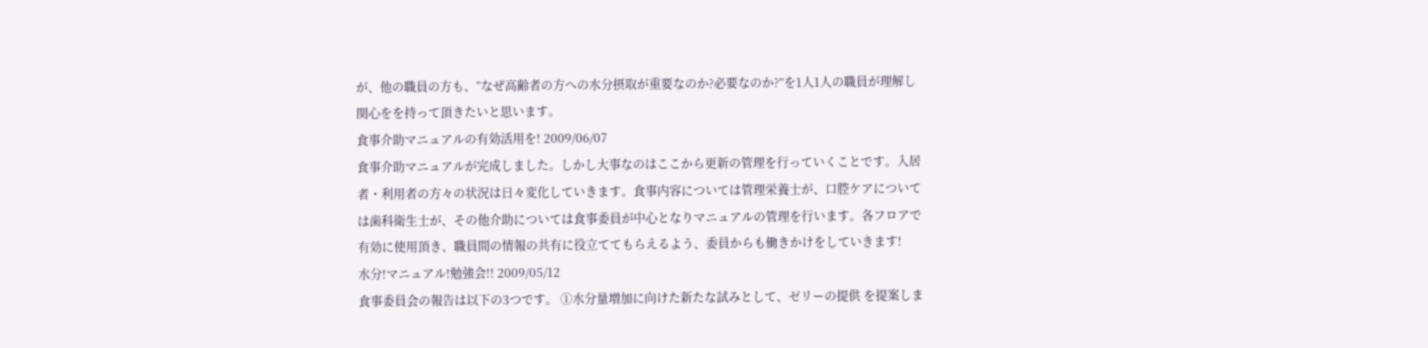が、他の職員の方も、”なぜ高齢者の方への水分摂取が重要なのか?必要なのか?”を1人1人の職員が理解し関心をを持って頂きたいと思います。
食事介助マニュアルの有効活用を! 2009/06/07
食事介助マニュアルが完成しました。しかし大事なのはここから更新の管理を行っていくことです。入居者・利用者の方々の状況は日々変化していきます。食事内容については管理栄養士が、口腔ケアについては歯科衛生士が、その他介助については食事委員が中心となりマニュアルの管理を行います。各フロアで有効に使用頂き、職員間の情報の共有に役立ててもらえるよう、委員からも働きかけをしていきます!
水分!マニュアル!勉強会!! 2009/05/12
食事委員会の報告は以下の3つです。 ①水分量増加に向けた新たな試みとして、ゼリーの提供 を提案しま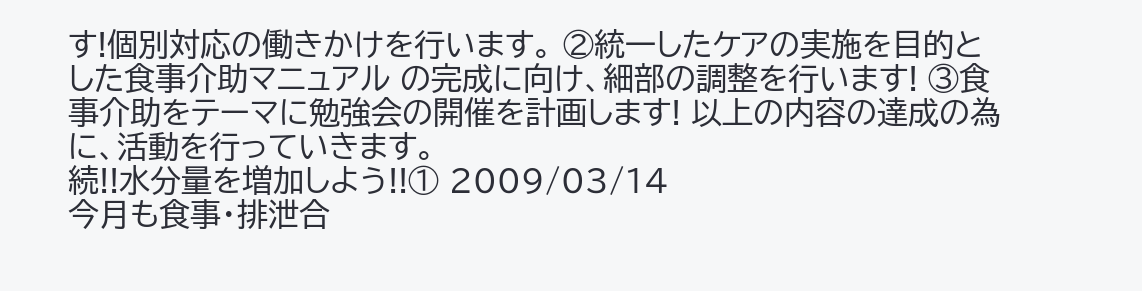す!個別対応の働きかけを行います。 ②統一したケアの実施を目的とした食事介助マニュアル の完成に向け、細部の調整を行います! ③食事介助をテーマに勉強会の開催を計画します! 以上の内容の達成の為に、活動を行っていきます。
続!!水分量を増加しよう!!① 2009/03/14
今月も食事・排泄合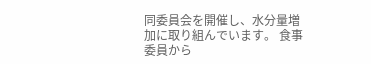同委員会を開催し、水分量増加に取り組んでいます。 食事委員から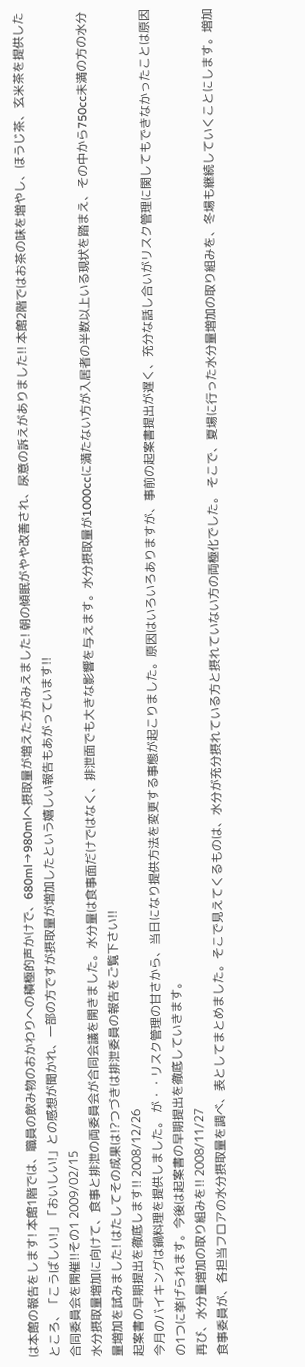は本館の報告をします! 本館1階では、職員の飲み物のおかわりへの積極的声かけで、680ml→980mlへ摂取量が増えた方がみえました! 朝の傾眠がやや改善され、尿意の訴えがありました!! 本館2階ではお茶の味を増やし、ほうじ茶、玄米茶を提供したところ、「こうばしい!」「おいしい!」との感想が聞かれ、一部の方ですが摂取量が増加したという嬉しい報告もあがっています!!
合同委員会を開催!!その1 2009/02/15
水分摂取量増加に向けて、食事と排泄の両委員会が合同会議を開きました。水分量は食事面だけではなく、排泄面でも大きな影響を与えます。水分摂取量が1000ccに満たない方が入居者の半数以上いる現状を踏まえ、その中から750cc未満の方の水分量増加を試みました! はたしてその成果は!?つづきは排泄委員の報告をご覧下さい!!
起案書の早期提出を徹底します!! 2008/12/26
今月のバイキングは鍋料理を提供しました。 が・・リスク管理の甘さから、当日になり提供方法を変更する事態が起こりました。原因はいろいろありますが、事前の起案書提出が遅く、充分な話し合いがリスク管理に関してもできなかったことは原因の1つに挙げられます。今後は起案書の早期提出を徹底していきます。
再び、水分量増加の取り組みを!! 2008/11/27
食事委員が、各担当フロアの水分摂取量を調べ、表としてまとめました。そこで見えてくるものは、水分が充分摂れている方と摂れていない方の両極化でした。 そこで、夏場に行った水分量増加の取り組みを、冬場も継続していくことにします。増加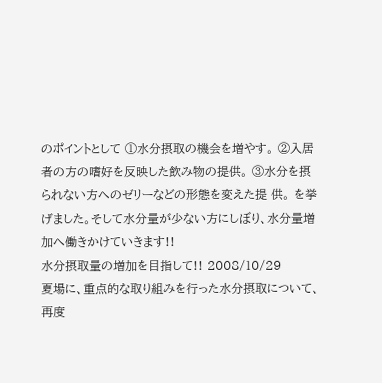のポイントとして ①水分摂取の機会を増やす。 ②入居者の方の嗜好を反映した飲み物の提供。 ③水分を摂られない方へのゼリーなどの形態を変えた提 供。 を挙げました。そして水分量が少ない方にしぼり、水分量増加へ働きかけていきます!!
水分摂取量の増加を目指して!! 2008/10/29
夏場に、重点的な取り組みを行った水分摂取について、再度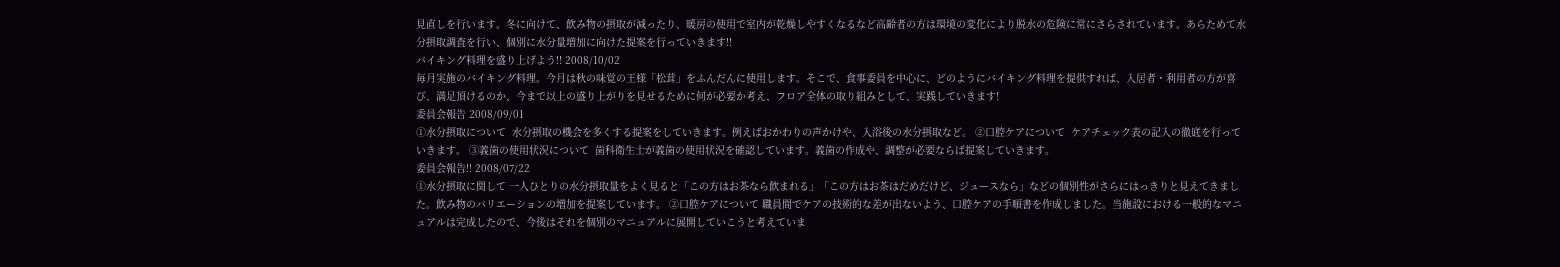見直しを行います。冬に向けて、飲み物の摂取が減ったり、暖房の使用で室内が乾燥しやすくなるなど高齢者の方は環境の変化により脱水の危険に常にさらされています。あらためて水分摂取調査を行い、個別に水分量増加に向けた提案を行っていきます!!
バイキング料理を盛り上げよう!! 2008/10/02
毎月実施のバイキング料理。今月は秋の味覚の王様「松茸」をふんだんに使用します。そこで、食事委員を中心に、どのようにバイキング料理を提供すれば、入居者・利用者の方が喜び、満足頂けるのか、今まで以上の盛り上がりを見せるために何が必要か考え、フロア全体の取り組みとして、実践していきます!
委員会報告 2008/09/01
①水分摂取について  水分摂取の機会を多くする提案をしていきます。例えばおかわりの声かけや、入浴後の水分摂取など。 ②口腔ケアについて  ケアチェック表の記入の徹底を行っていきます。 ③義歯の使用状況について  歯科衛生士が義歯の使用状況を確認しています。義歯の作成や、調整が必要ならば提案していきます。
委員会報告!! 2008/07/22
①水分摂取に関して 一人ひとりの水分摂取量をよく見ると「この方はお茶なら飲まれる」「この方はお茶はだめだけど、ジュースなら」などの個別性がさらにはっきりと見えてきました。飲み物のバリエーションの増加を提案しています。 ②口腔ケアについて 職員間でケアの技術的な差が出ないよう、口腔ケアの手順書を作成しました。当施設における一般的なマニュアルは完成したので、今後はそれを個別のマニュアルに展開していこうと考えていま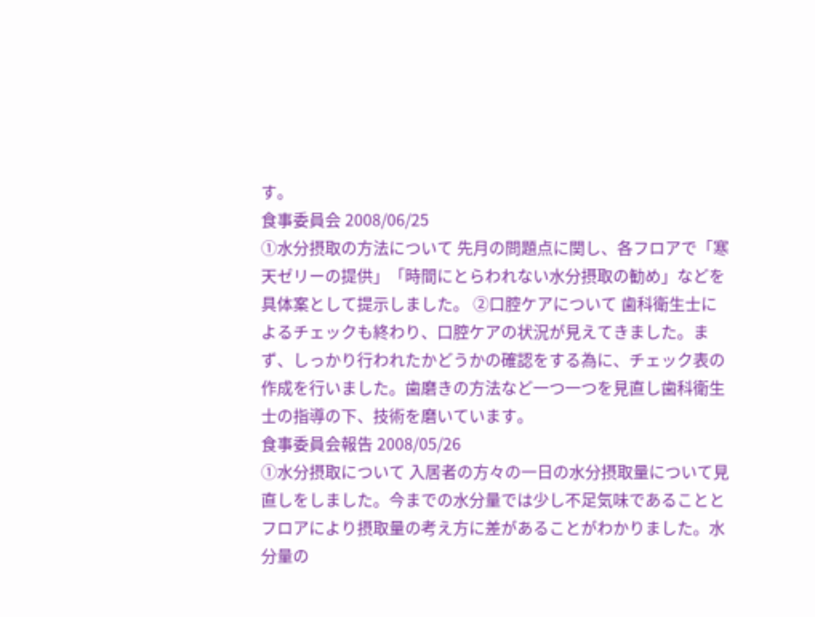す。
食事委員会 2008/06/25
①水分摂取の方法について 先月の問題点に関し、各フロアで「寒天ゼリーの提供」「時間にとらわれない水分摂取の勧め」などを具体案として提示しました。 ②口腔ケアについて 歯科衛生士によるチェックも終わり、口腔ケアの状況が見えてきました。まず、しっかり行われたかどうかの確認をする為に、チェック表の作成を行いました。歯磨きの方法など一つ一つを見直し歯科衛生士の指導の下、技術を磨いています。
食事委員会報告 2008/05/26
①水分摂取について 入居者の方々の一日の水分摂取量について見直しをしました。今までの水分量では少し不足気味であることとフロアにより摂取量の考え方に差があることがわかりました。水分量の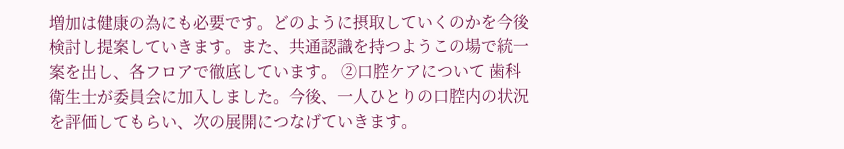増加は健康の為にも必要です。どのように摂取していくのかを今後検討し提案していきます。また、共通認識を持つようこの場で統一案を出し、各フロアで徹底しています。 ②口腔ケアについて 歯科衛生士が委員会に加入しました。今後、一人ひとりの口腔内の状況を評価してもらい、次の展開につなげていきます。